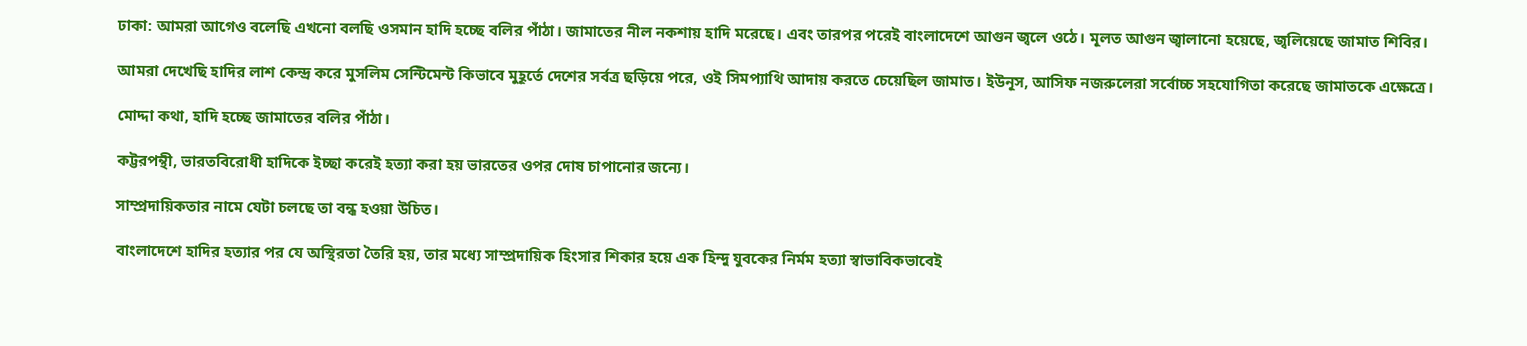ঢাকা: আমরা আগেও বলেছি এখনো বলছি ওসমান হাদি হচ্ছে বলির পাঁঠা। জামাতের নীল নকশায় হাদি মরেছে। এবং তারপর পরেই বাংলাদেশে আগুন জ্বলে ওঠে। মূলত আগুন জ্বালানো হয়েছে, জ্বলিয়েছে জামাত শিবির।

আমরা দেখেছি হাদির লাশ কেন্দ্র করে মুসলিম সেন্টিমেন্ট কিভাবে মুহূর্তে দেশের সর্বত্র ছড়িয়ে পরে, ওই সিমপ্যাথি আদায় করতে চেয়েছিল জামাত। ইউনূস, আসিফ নজরুলেরা সর্বোচ্চ সহযোগিতা করেছে জামাতকে এক্ষেত্রে।

মোদ্দা কথা, হাদি হচ্ছে জামাতের বলির পাঁঠা।

কট্টরপন্থী, ভারতবিরোধী হাদিকে ইচ্ছা করেই হত্যা করা হয় ভারতের ওপর দোষ চাপানোর জন্যে।

সাম্প্রদায়িকতার নামে যেটা চলছে তা বন্ধ হওয়া উচিত।

বাংলাদেশে হাদির হত্যার পর যে অস্থিরতা তৈরি হয়, তার মধ্যে সাম্প্রদায়িক হিংসার শিকার হয়ে এক হিন্দু যুবকের নির্মম হত্যা স্বাভাবিকভাবেই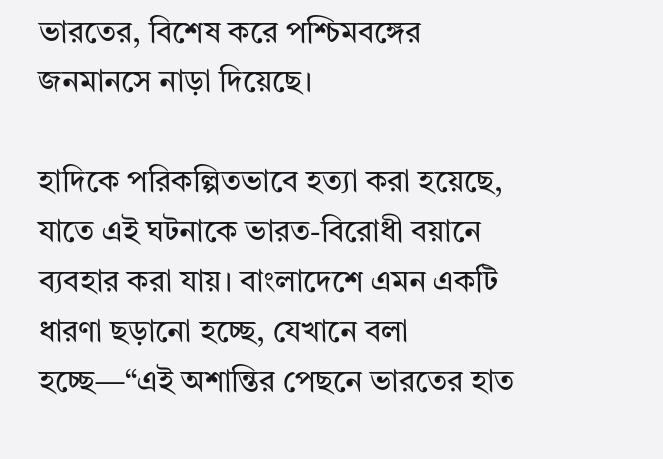ভারতের, বিশেষ করে পশ্চিমবঙ্গের জনমানসে নাড়া দিয়েছে।

হাদিকে পরিকল্পিতভাবে হত্যা করা হয়েছে, যাতে এই ঘটনাকে ভারত-বিরোধী বয়ানে ব্যবহার করা যায়। বাংলাদেশে এমন একটি ধারণা ছড়ানো হচ্ছে, যেখানে বলা হচ্ছে—“এই অশান্তির পেছনে ভারতের হাত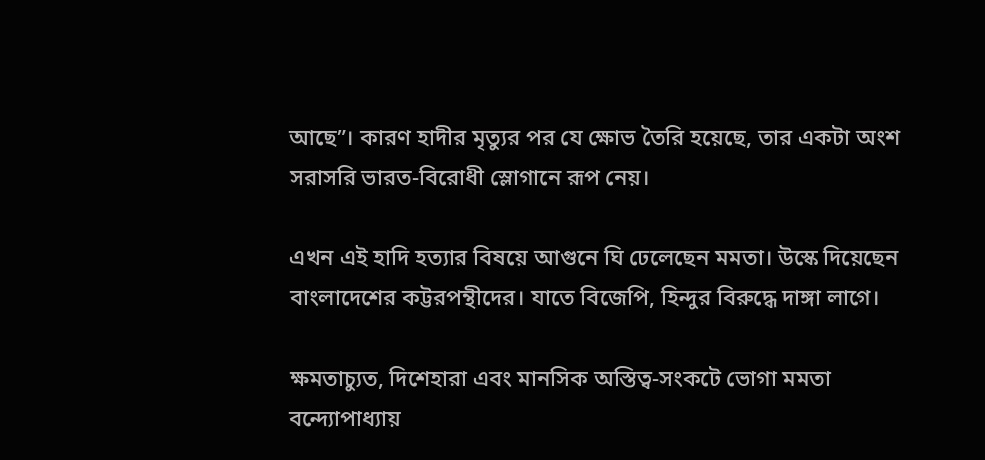আছে”। কারণ হাদীর মৃত্যুর পর যে ক্ষোভ তৈরি হয়েছে, তার একটা অংশ সরাসরি ভারত-বিরোধী স্লোগানে রূপ নেয়।

এখন এই হাদি হত্যার বিষয়ে আগুনে ঘি ঢেলেছেন মমতা। উস্কে দিয়েছেন বাংলাদেশের কট্টরপন্থীদের। যাতে বিজেপি, হিন্দুর বিরুদ্ধে দাঙ্গা লাগে।

ক্ষমতাচ্যুত, দিশেহারা এবং মানসিক অস্তিত্ব-সংকটে ভোগা মমতা বন্দ্যোপাধ্যায়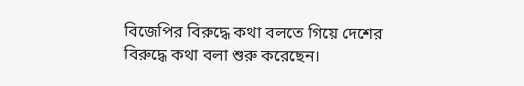বিজেপির বিরুদ্ধে কথা বলতে গিয়ে দেশের বিরুদ্ধে কথা বলা শুরু করেছেন।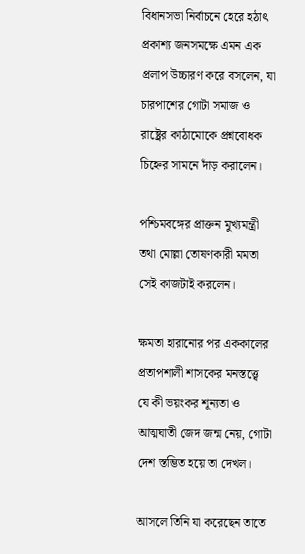বিধানসভা নির্বাচনে হেরে হঠাৎ প্রকাশ্য জনসমক্ষে এমন এক প্রলাপ উচ্চারণ করে বসলেন, যা চারপাশের গোটা সমাজ ও রাষ্ট্রের কাঠামোকে প্রশ্নবোধক চিহ্নের সামনে দাঁড় করালেন।

পশ্চিমবঙ্গের প্রাক্তন মুখ্যমন্ত্রী তথা মোল্লা তোষণকারী মমতা সেই কাজটাই করলেন।

ক্ষমতা হারানোর পর এককালের প্রতাপশালী শাসকের মনস্তত্ত্বে যে কী ভয়ংকর শূন্যতা ও আত্মঘাতী জেদ জন্ম নেয়, গোটা দেশ স্তম্ভিত হয়ে তা দেখল।

আসলে তিনি যা করেছেন তাতে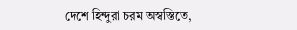দেশে হিন্দুরা চরম অস্বস্তিতে,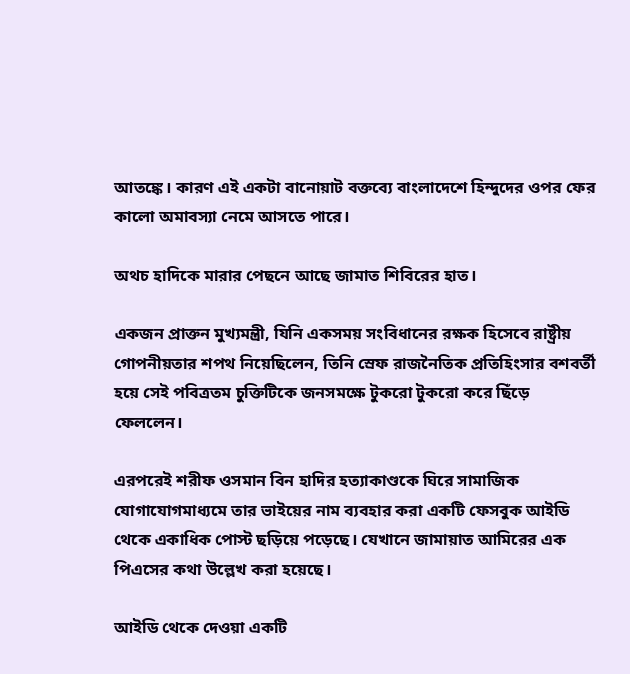আতঙ্কে। কারণ এই একটা বানোয়াট বক্তব্যে বাংলাদেশে হিন্দুদের ওপর ফের কালো অমাবস্যা নেমে আসতে পারে।

অথচ হাদিকে মারার পেছনে আছে জামাত শিবিরের হাত।

একজন প্রাক্তন মুখ্যমন্ত্রী, যিনি একসময় সংবিধানের রক্ষক হিসেবে রাষ্ট্রীয় গোপনীয়তার শপথ নিয়েছিলেন, তিনি স্রেফ রাজনৈতিক প্রতিহিংসার বশবর্তী হয়ে সেই পবিত্রতম চুক্তিটিকে জনসমক্ষে টুকরো টুকরো করে ছিঁড়ে ফেললেন।

এরপরেই শরীফ ওসমান বিন হাদির হত্যাকাণ্ডকে ঘিরে সামাজিক যোগাযোগমাধ্যমে তার ভাইয়ের নাম ব্যবহার করা একটি ফেসবুক আইডি থেকে একাধিক পোস্ট ছড়িয়ে পড়েছে। যেখানে জামায়াত আমিরের এক পিএসের কথা উল্লেখ করা হয়েছে।

আইডি থেকে দেওয়া একটি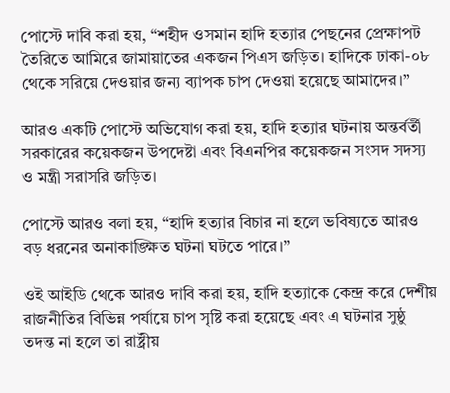পোস্টে দাবি করা হয়, “শহীদ ওসমান হাদি হত্যার পেছনের প্রেক্ষাপট তৈরিতে আমিরে জামায়াতের একজন পিএস জড়িত। হাদিকে ঢাকা-০৮ থেকে সরিয়ে দেওয়ার জন্য ব্যাপক চাপ দেওয়া হয়েছে আমাদের।”

আরও একটি পোস্টে অভিযোগ করা হয়, হাদি হত্যার ঘটনায় অন্তর্বর্তী সরকারের কয়েকজন উপদেষ্টা এবং বিএনপির কয়েকজন সংসদ সদস্য ও মন্ত্রী সরাসরি জড়িত।

পোস্টে আরও বলা হয়, “হাদি হত্যার বিচার না হলে ভবিষ্যতে আরও বড় ধরনের অনাকাঙ্ক্ষিত ঘটনা ঘটতে পারে।”

ওই আইডি থেকে আরও দাবি করা হয়, হাদি হত্যাকে কেন্দ্র করে দেশীয় রাজনীতির বিভিন্ন পর্যায়ে চাপ সৃষ্টি করা হয়েছে এবং এ ঘটনার সুষ্ঠু তদন্ত না হলে তা রাষ্ট্রীয়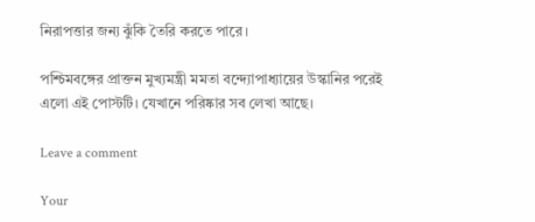নিরাপত্তার জন্য ঝুঁকি তৈরি করতে পারে।

পশ্চিমবঙ্গের প্রাক্তন মুখ্যমন্ত্রী মমতা বন্দ্যোপাধ্যায়ের উস্কানির পরেই এলো এই পোস্টটি। যেখানে পরিষ্কার সব লেখা আছে।

Leave a comment

Your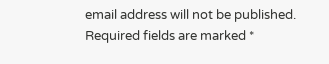email address will not be published. Required fields are marked *